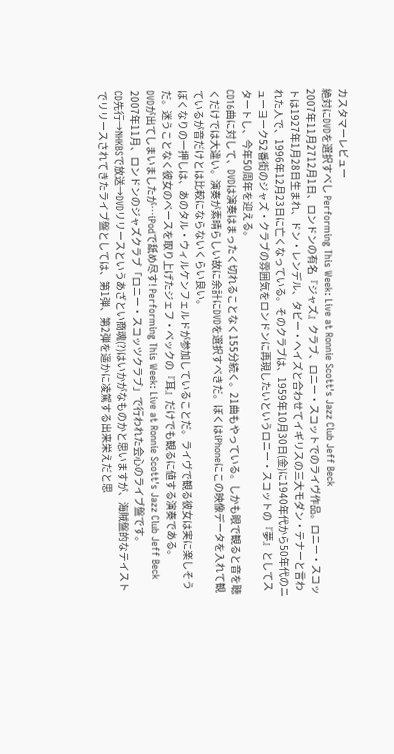カスタマーレビュー
絶対にDVDを選択すべし Performing This Week: Live at Ronnie Scott's Jazz Club Jeff Beck
2007年11月2712月1日、ロンドンの有名『ジャズ』クラブ、ロニー・スコットでのライヴ作品。ロニー・スコットは1927年1月28日生まれ、ドン・レンデル、タビー・ヘイズと合わせてイギリスの三大モダン・テナーと言われた人で、1996年12月23日に亡くなっている。そのクラブは、1959年10月30日(金)に1940年代から50年代のニューヨーク52番街のジャズ・クラブの雰囲気をロンドンに再現したいというロニー・スコットの『夢』としてスタートし、今年50周年を迎える。
CD16曲に対して、DVDは演奏はまったく切れることなく155分続く。21曲もやっている。しかも眼で観ると音を聴くだけでは大違い。演奏が素晴らしい故に余計にDVDを選択すべきだ。ぼくはiPhoneにこの映像データを入れて観ているが音だけとは比較にならないくらい良い。
ぼくなりの一押しは、あのタル・ウィルケンフェルドが参加していることだ。ライヴで観る彼女は実に楽しそうだ。迷うことなく彼女のベースを取り上げたジェフ・ベックの『耳』だけでも観るに値する演奏である。
DVDが出てしまいましたが…iPodで舐め尽す! Performing This Week: Live at Ronnie Scott's Jazz Club Jeff Beck
2007年11月、ロンドンのジャズクラブ「ロニー・スコッツクラブ」で行われた会心のライブ盤です。
CD先行→NHKBSで放送→DVDリリースというあざとい商魂(?)はいかがなものかと思いますが、海賊盤的なテイストでリリースされてきたライブ盤としては、第1弾、第2弾を遥かに凌駕する出来栄えだと思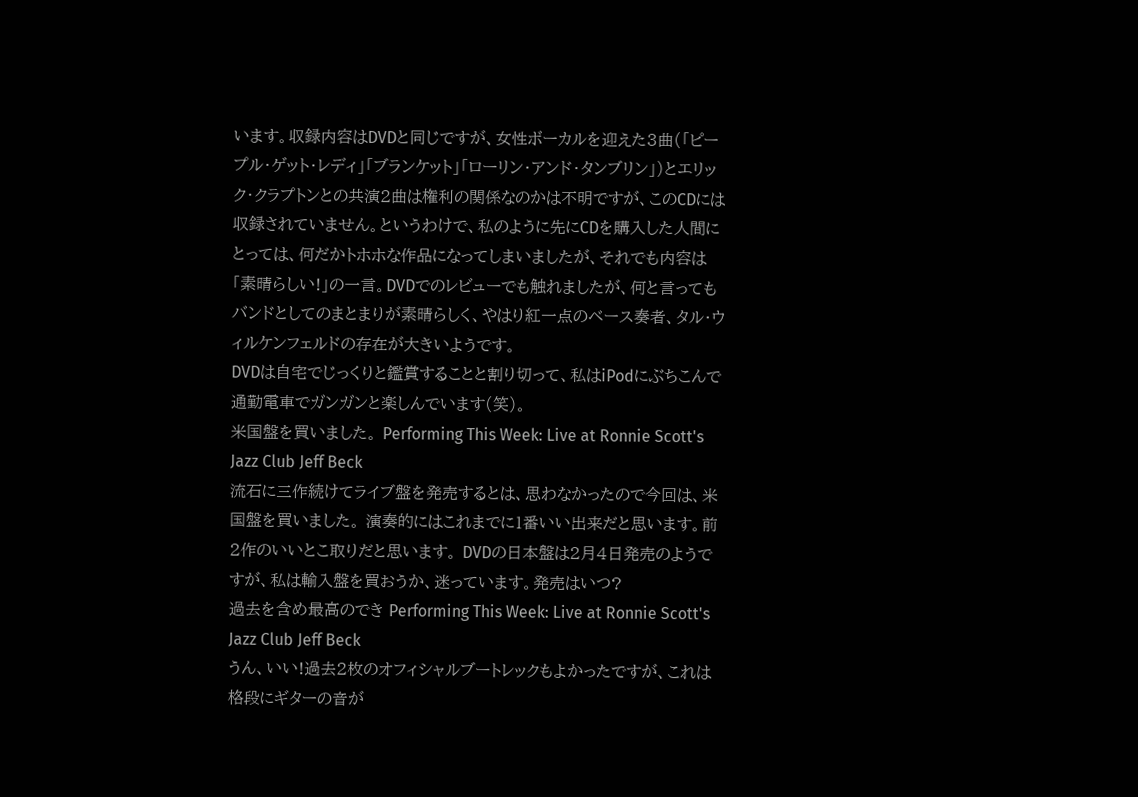います。収録内容はDVDと同じですが、女性ボーカルを迎えた3曲(「ピープル・ゲット・レディ」「ブランケット」「ローリン・アンド・タンブリン」)とエリック・クラプトンとの共演2曲は権利の関係なのかは不明ですが、このCDには収録されていません。というわけで、私のように先にCDを購入した人間にとっては、何だかトホホな作品になってしまいましたが、それでも内容は「素晴らしい!」の一言。DVDでのレビューでも触れましたが、何と言ってもバンドとしてのまとまりが素晴らしく、やはり紅一点のベース奏者、タル・ウィルケンフェルドの存在が大きいようです。
DVDは自宅でじっくりと鑑賞することと割り切って、私はiPodにぶちこんで通勤電車でガンガンと楽しんでいます(笑)。
米国盤を買いました。 Performing This Week: Live at Ronnie Scott's Jazz Club Jeff Beck
流石に三作続けてライブ盤を発売するとは、思わなかったので今回は、米国盤を買いました。 演奏的にはこれまでに1番いい出来だと思います。前2作のいいとこ取りだと思います。 DVDの日本盤は2月4日発売のようですが、私は輸入盤を買おうか、迷っています。発売はいつ?
過去を含め最高のでき Performing This Week: Live at Ronnie Scott's Jazz Club Jeff Beck
うん、いい!過去2枚のオフィシャルブートレックもよかったですが、これは格段にギターの音が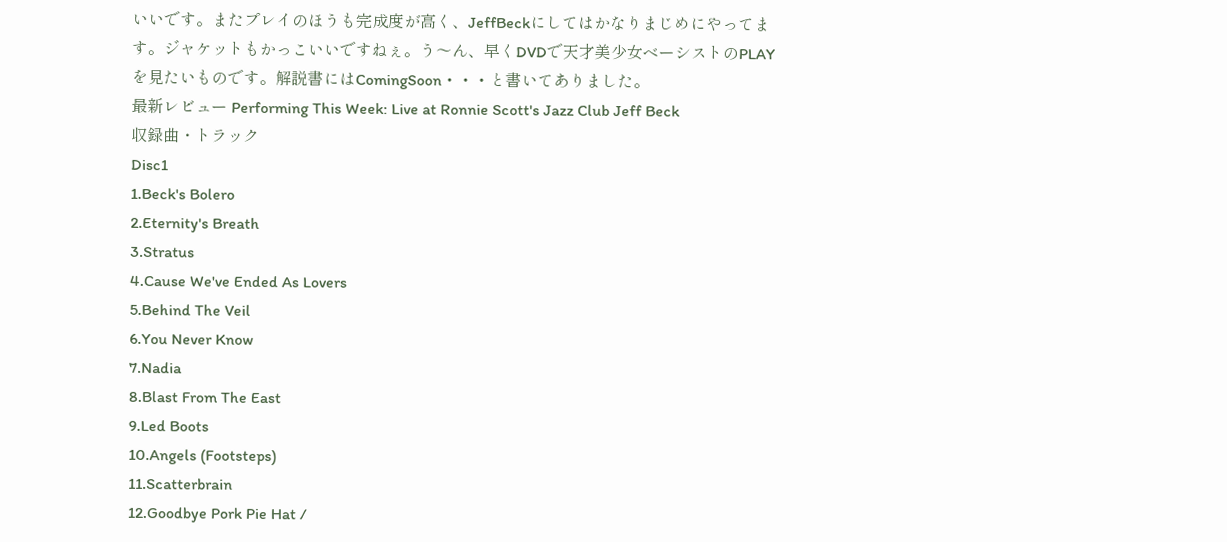いいです。またプレイのほうも完成度が高く、JeffBeckにしてはかなりまじめにやってます。ジャケットもかっこいいですねぇ。う〜ん、早くDVDで天才美少女ベーシストのPLAYを見たいものです。解説書にはComingSoon・・・と書いてありました。
最新レビュー Performing This Week: Live at Ronnie Scott's Jazz Club Jeff Beck
収録曲・トラック
Disc1
1.Beck's Bolero
2.Eternity's Breath
3.Stratus
4.Cause We've Ended As Lovers
5.Behind The Veil
6.You Never Know
7.Nadia
8.Blast From The East
9.Led Boots
10.Angels (Footsteps)
11.Scatterbrain
12.Goodbye Pork Pie Hat /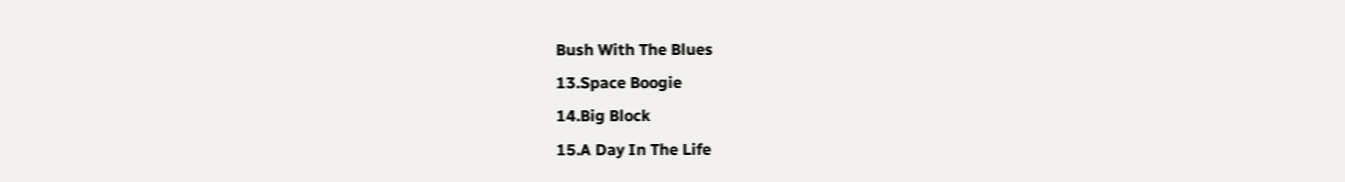Bush With The Blues
13.Space Boogie
14.Big Block
15.A Day In The Life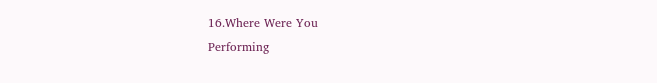16.Where Were You
Performing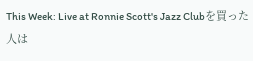This Week: Live at Ronnie Scott's Jazz Clubを買った人は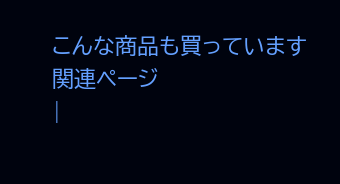こんな商品も買っています
関連ページ
|